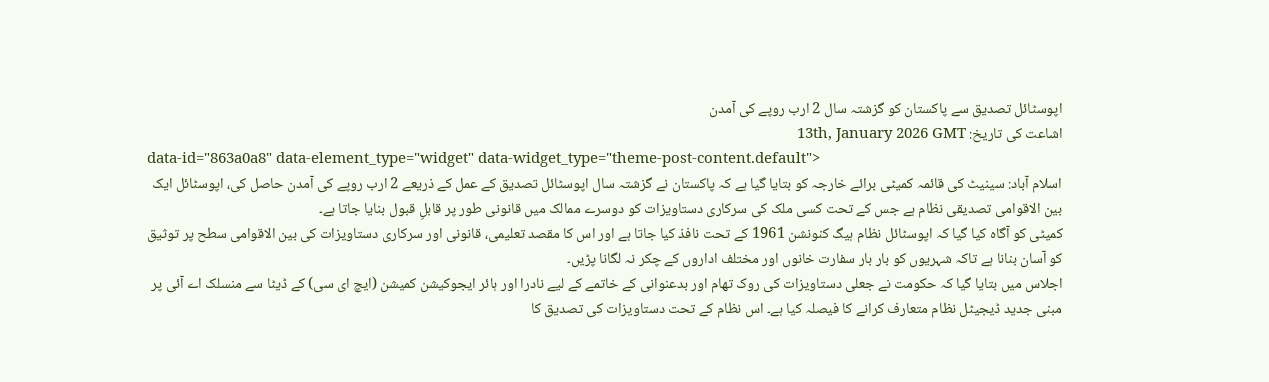اپوسٹائل تصدیق سے پاکستان کو گزشتہ سال 2 ارب روپے کی آمدن
اشاعت کی تاریخ: 13th, January 2026 GMT
data-id="863a0a8" data-element_type="widget" data-widget_type="theme-post-content.default">
اسلام آباد: سینیٹ کی قائمہ کمیٹی برائے خارجہ کو بتایا گیا ہے کہ پاکستان نے گزشتہ سال اپوسٹائل تصدیق کے عمل کے ذریعے 2 ارب روپے کی آمدن حاصل کی، اپوسٹائل ایک بین الاقوامی تصدیقی نظام ہے جس کے تحت کسی ملک کی سرکاری دستاویزات کو دوسرے ممالک میں قانونی طور پر قابلِ قبول بنایا جاتا ہے۔
کمیٹی کو آگاہ کیا گیا کہ اپوسٹائل نظام ہیگ کنونشن 1961 کے تحت نافذ کیا جاتا ہے اور اس کا مقصد تعلیمی، قانونی اور سرکاری دستاویزات کی بین الاقوامی سطح پر توثیق کو آسان بنانا ہے تاکہ شہریوں کو بار بار سفارت خانوں اور مختلف اداروں کے چکر نہ لگانا پڑیں۔
اجلاس میں بتایا گیا کہ حکومت نے جعلی دستاویزات کی روک تھام اور بدعنوانی کے خاتمے کے لیے نادرا اور ہائر ایجوکیشن کمیشن (ایچ ای سی) کے ڈیٹا سے منسلک اے آئی پر مبنی جدید ڈیجیٹل نظام متعارف کرانے کا فیصلہ کیا ہے۔ اس نظام کے تحت دستاویزات کی تصدیق کا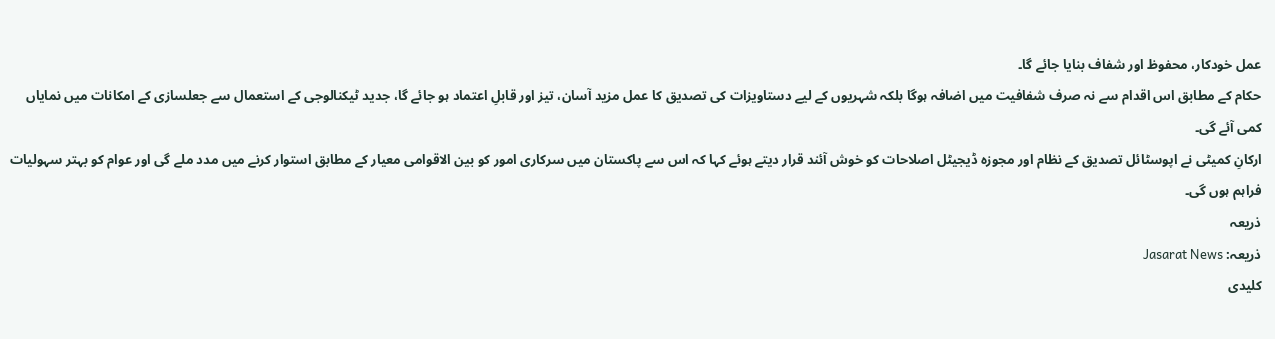عمل خودکار، محفوظ اور شفاف بنایا جائے گا۔
حکام کے مطابق اس اقدام سے نہ صرف شفافیت میں اضافہ ہوگا بلکہ شہریوں کے لیے دستاویزات کی تصدیق کا عمل مزید آسان، تیز اور قابلِ اعتماد ہو جائے گا، جدید ٹیکنالوجی کے استعمال سے جعلسازی کے امکانات میں نمایاں کمی آئے گی۔
ارکانِ کمیٹی نے اپوسٹائل تصدیق کے نظام اور مجوزہ ڈیجیٹل اصلاحات کو خوش آئند قرار دیتے ہوئے کہا کہ اس سے پاکستان میں سرکاری امور کو بین الاقوامی معیار کے مطابق استوار کرنے میں مدد ملے گی اور عوام کو بہتر سہولیات فراہم ہوں گی۔
ذریعہ
ذریعہ: Jasarat News
کلیدی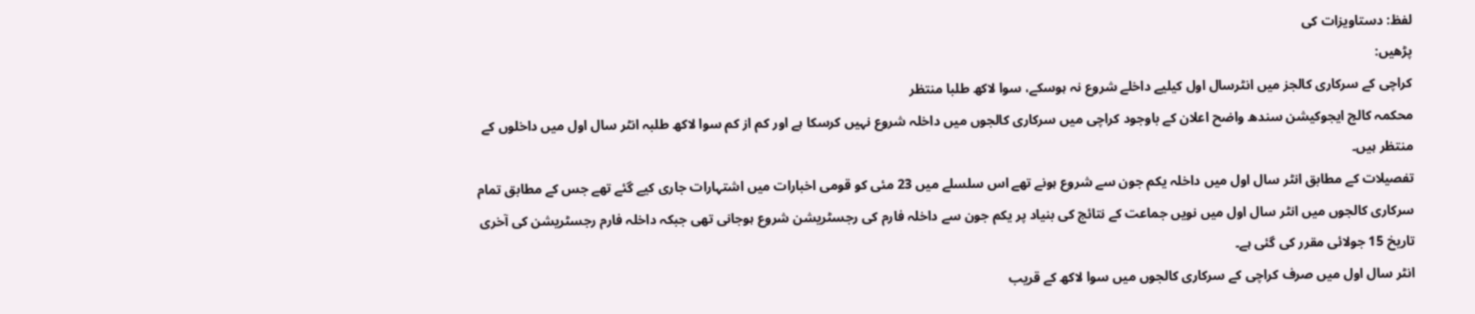لفظ: دستاویزات کی
پڑھیں:
کراچی کے سرکاری کالجز میں انٹرسال اول کیلیے داخلے شروع نہ ہوسکے، سوا لاکھ طلبا منتظر
محکمہ کالج ایجوکیشن سندھ واضح اعلان کے باوجود کراچی میں سرکاری کالجوں میں داخلہ شروع نہیں کرسکا ہے اور کم از کم سوا لاکھ طلبہ انٹر سال اول میں داخلوں کے منتظر ہیں۔
تفصیلات کے مطابق انٹر سال اول میں داخلہ یکم جون سے شروع ہونے تھے اس سلسلے میں 23 مئی کو قومی اخبارات میں اشتہارات جاری کیے گئے تھے جس کے مطابق تمام سرکاری کالجوں میں انٹر سال اول میں نویں جماعت کے نتائج کی بنیاد پر یکم جون سے داخلہ فارم کی رجسٹریشن شروع ہوجانی تھی جبکہ داخلہ فارم رجسٹریشن کی آخری تاریخ 15 جولائی مقرر کی گئی ہے۔
انٹر سال اول میں صرف کراچی کے سرکاری کالجوں میں سوا لاکھ کے قریب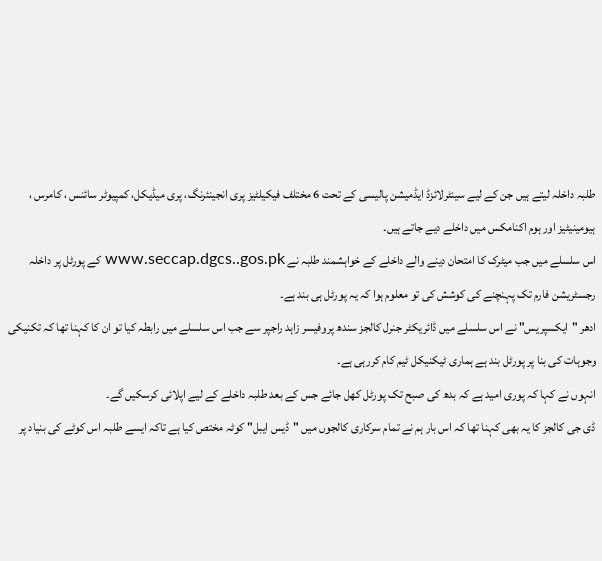طلبہ داخلہ لیتے ہیں جن کے لیے سینٹرلائزڈ ایڈمیشن پالیسی کے تحت 6 مختلف فیکیلٹیز پری انجینئرنگ، پری میڈیکل، کمپیوٹر سائنس ، کامرس ، ہیومینیٹیز اور ہوم اکنامکس میں داخلے دیے جاتے ہیں۔
اس سلسلے میں جب میٹرک کا امتحان دینے والے داخلے کے خواہشمند طلبہ نے www.seccap.dgcs..gos.pk کے پورٹل پر داخلہ رجسٹریشن فارم تک پہنچنے کی کوشش کی تو معلوم ہوا کہ یہ پورٹل ہی بند ہے۔
ادھر "ایکسپریس" نے اس سلسلے میں ڈائریکٹر جنرل کالجز سندھ پروفیسر زاہد راجپر سے جب اس سلسلے میں رابطہ کیا تو ان کا کہنا تھا کہ تکنیکی وجوہات کی بنا پر پورٹل بند ہے ہماری ٹیکنیکل ٹیم کام کررہی ہے۔
انہوں نے کہا کہ پوری امید ہے کہ بدھ کی صبح تک پورٹل کھل جائے جس کے بعد طلبہ داخلے کے لیے اپلائی کرسکیں گے۔
ڈی جی کالجز کا یہ بھی کہنا تھا کہ اس بار ہم نے تمام سرکاری کالجوں میں "ڈیس ایبل" کوٹہ مختص کیا ہے تاکہ ایسے طلبہ اس کوٹے کی بنیاد پر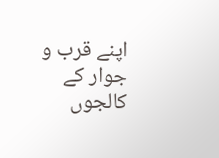اپنے قرب و جوار کے کالجوں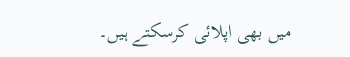میں بھی اپلائی کرسکتے ہیں۔